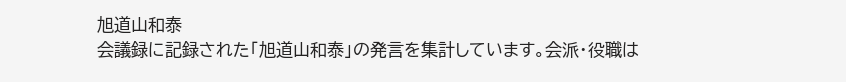旭道山和泰
会議録に記録された「旭道山和泰」の発言を集計しています。会派・役職は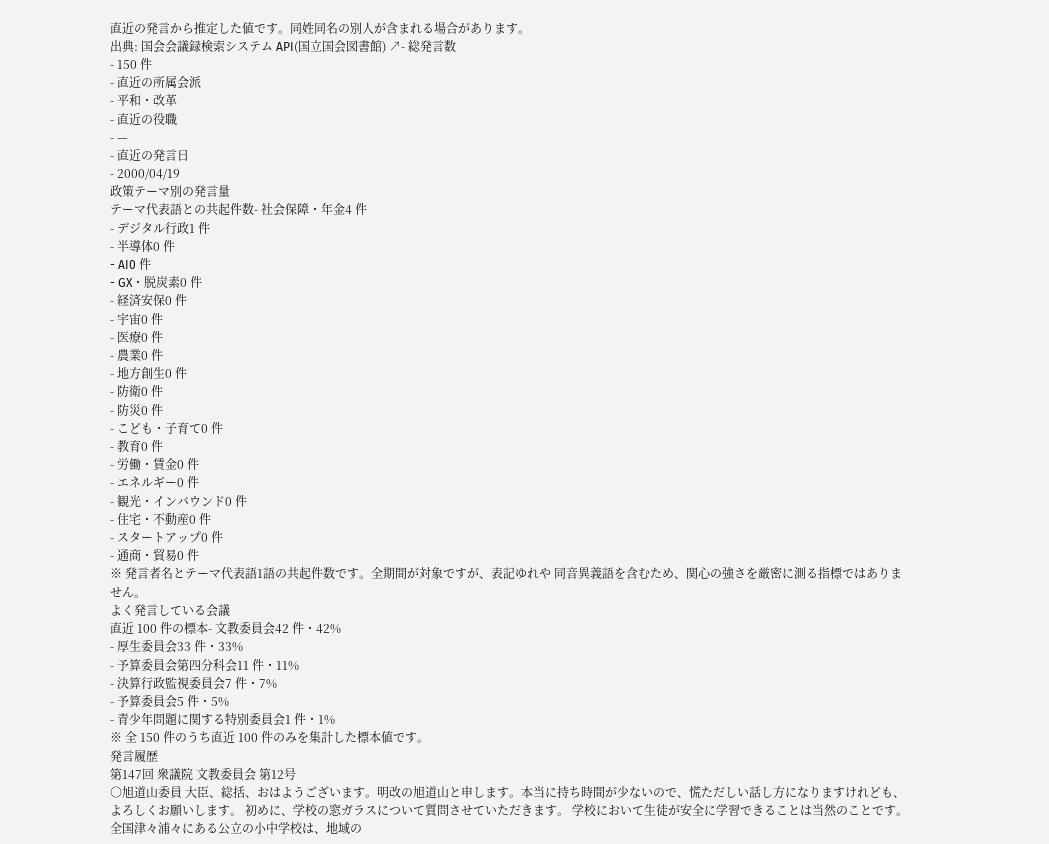直近の発言から推定した値です。同姓同名の別人が含まれる場合があります。
出典: 国会会議録検索システム API(国立国会図書館) ↗- 総発言数
- 150 件
- 直近の所属会派
- 平和・改革
- 直近の役職
- —
- 直近の発言日
- 2000/04/19
政策テーマ別の発言量
テーマ代表語との共起件数- 社会保障・年金4 件
- デジタル行政1 件
- 半導体0 件
- AI0 件
- GX・脱炭素0 件
- 経済安保0 件
- 宇宙0 件
- 医療0 件
- 農業0 件
- 地方創生0 件
- 防衛0 件
- 防災0 件
- こども・子育て0 件
- 教育0 件
- 労働・賃金0 件
- エネルギー0 件
- 観光・インバウンド0 件
- 住宅・不動産0 件
- スタートアップ0 件
- 通商・貿易0 件
※ 発言者名とテーマ代表語1語の共起件数です。全期間が対象ですが、表記ゆれや 同音異義語を含むため、関心の強さを厳密に測る指標ではありません。
よく発言している会議
直近 100 件の標本- 文教委員会42 件・42%
- 厚生委員会33 件・33%
- 予算委員会第四分科会11 件・11%
- 決算行政監視委員会7 件・7%
- 予算委員会5 件・5%
- 青少年問題に関する特別委員会1 件・1%
※ 全 150 件のうち直近 100 件のみを集計した標本値です。
発言履歴
第147回 衆議院 文教委員会 第12号
○旭道山委員 大臣、総括、おはようございます。明改の旭道山と申します。本当に持ち時間が少ないので、慌ただしい話し方になりますけれども、よろしくお願いします。 初めに、学校の窓ガラスについて質問させていただきます。 学校において生徒が安全に学習できることは当然のことです。全国津々浦々にある公立の小中学校は、地域の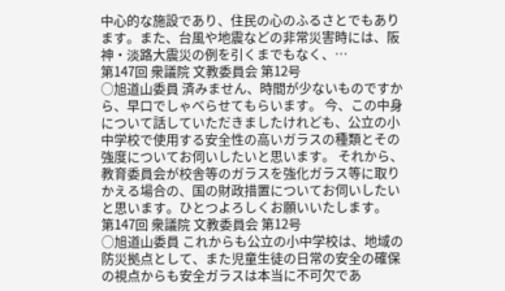中心的な施設であり、住民の心のふるさとでもあります。また、台風や地震などの非常災害時には、阪神・淡路大震災の例を引くまでもなく、…
第147回 衆議院 文教委員会 第12号
○旭道山委員 済みません、時間が少ないものですから、早口でしゃべらせてもらいます。 今、この中身について話していただきましたけれども、公立の小中学校で使用する安全性の高いガラスの種類とその強度についてお伺いしたいと思います。 それから、教育委員会が校舎等のガラスを強化ガラス等に取りかえる場合の、国の財政措置についてお伺いしたいと思います。ひとつよろしくお願いいたします。
第147回 衆議院 文教委員会 第12号
○旭道山委員 これからも公立の小中学校は、地域の防災拠点として、また児童生徒の日常の安全の確保の視点からも安全ガラスは本当に不可欠であ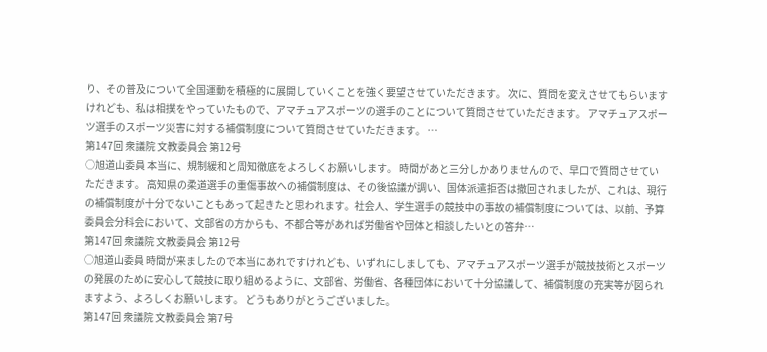り、その普及について全国運動を積極的に展開していくことを強く要望させていただきます。 次に、質問を変えさせてもらいますけれども、私は相撲をやっていたもので、アマチュアスポーツの選手のことについて質問させていただきます。 アマチュアスポーツ選手のスポーツ災害に対する補償制度について質問させていただきます。 …
第147回 衆議院 文教委員会 第12号
○旭道山委員 本当に、規制緩和と周知徹底をよろしくお願いします。 時間があと三分しかありませんので、早口で質問させていただきます。 高知県の柔道選手の重傷事故への補償制度は、その後協議が調い、国体派遣拒否は撤回されましたが、これは、現行の補償制度が十分でないこともあって起きたと思われます。社会人、学生選手の競技中の事故の補償制度については、以前、予算委員会分科会において、文部省の方からも、不都合等があれば労働省や団体と相談したいとの答弁…
第147回 衆議院 文教委員会 第12号
○旭道山委員 時間が来ましたので本当にあれですけれども、いずれにしましても、アマチュアスポーツ選手が競技技術とスポーツの発展のために安心して競技に取り組めるように、文部省、労働省、各種団体において十分協議して、補償制度の充実等が図られますよう、よろしくお願いします。 どうもありがとうございました。
第147回 衆議院 文教委員会 第7号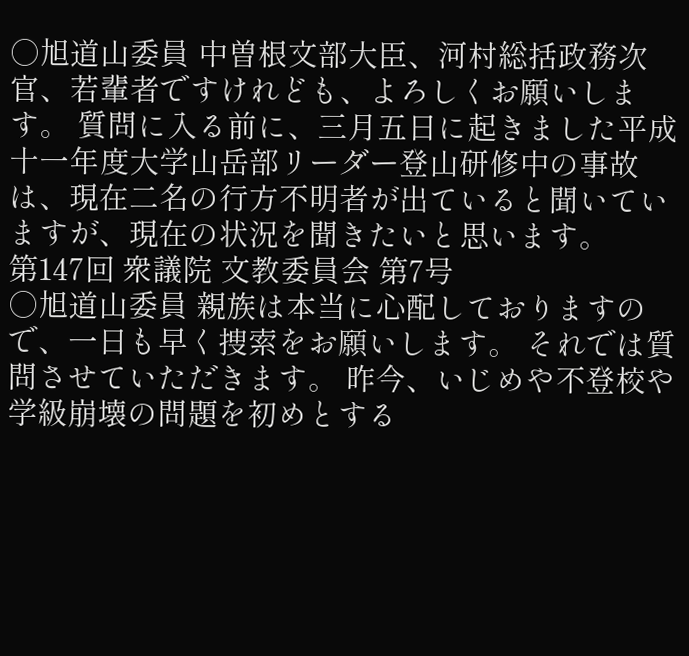○旭道山委員 中曽根文部大臣、河村総括政務次官、若輩者ですけれども、よろしくお願いします。 質問に入る前に、三月五日に起きました平成十一年度大学山岳部リーダー登山研修中の事故は、現在二名の行方不明者が出ていると聞いていますが、現在の状況を聞きたいと思います。
第147回 衆議院 文教委員会 第7号
○旭道山委員 親族は本当に心配しておりますので、一日も早く捜索をお願いします。 それでは質問させていただきます。 昨今、いじめや不登校や学級崩壊の問題を初めとする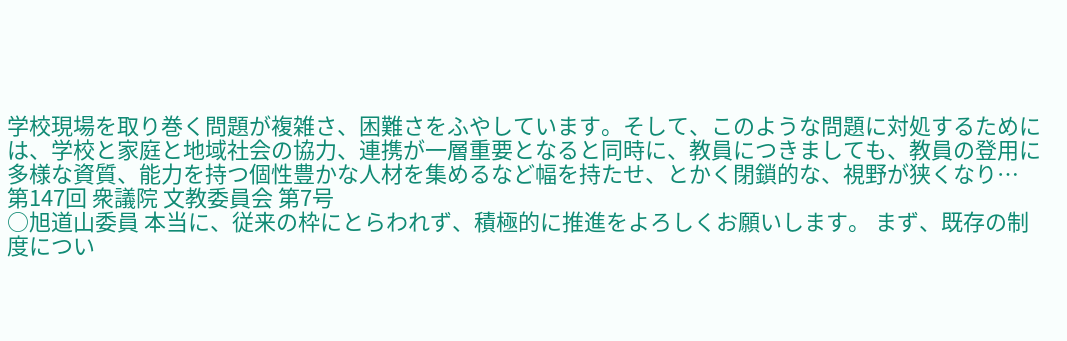学校現場を取り巻く問題が複雑さ、困難さをふやしています。そして、このような問題に対処するためには、学校と家庭と地域社会の協力、連携が一層重要となると同時に、教員につきましても、教員の登用に多様な資質、能力を持つ個性豊かな人材を集めるなど幅を持たせ、とかく閉鎖的な、視野が狭くなり…
第147回 衆議院 文教委員会 第7号
○旭道山委員 本当に、従来の枠にとらわれず、積極的に推進をよろしくお願いします。 まず、既存の制度につい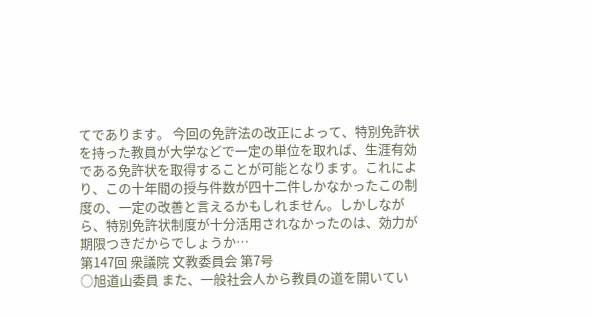てであります。 今回の免許法の改正によって、特別免許状を持った教員が大学などで一定の単位を取れば、生涯有効である免許状を取得することが可能となります。これにより、この十年間の授与件数が四十二件しかなかったこの制度の、一定の改善と言えるかもしれません。しかしながら、特別免許状制度が十分活用されなかったのは、効力が期限つきだからでしょうか…
第147回 衆議院 文教委員会 第7号
○旭道山委員 また、一般社会人から教員の道を開いてい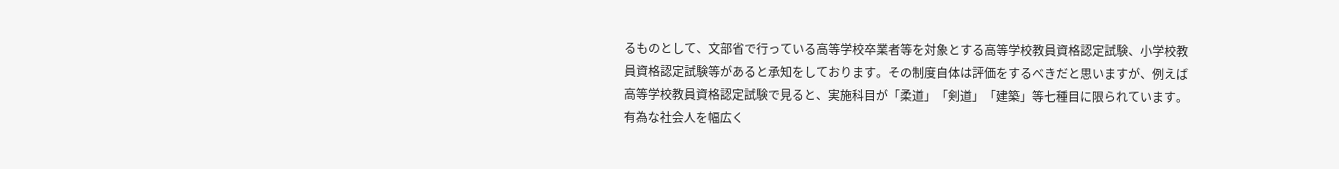るものとして、文部省で行っている高等学校卒業者等を対象とする高等学校教員資格認定試験、小学校教員資格認定試験等があると承知をしております。その制度自体は評価をするべきだと思いますが、例えば高等学校教員資格認定試験で見ると、実施科目が「柔道」「剣道」「建築」等七種目に限られています。 有為な社会人を幅広く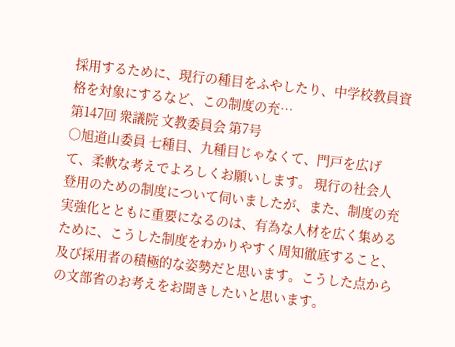採用するために、現行の種目をふやしたり、中学校教員資格を対象にするなど、この制度の充…
第147回 衆議院 文教委員会 第7号
○旭道山委員 七種目、九種目じゃなくて、門戸を広げて、柔軟な考えでよろしくお願いします。 現行の社会人登用のための制度について伺いましたが、また、制度の充実強化とともに重要になるのは、有為な人材を広く集めるために、こうした制度をわかりやすく周知徹底すること、及び採用者の積極的な姿勢だと思います。こうした点からの文部省のお考えをお聞きしたいと思います。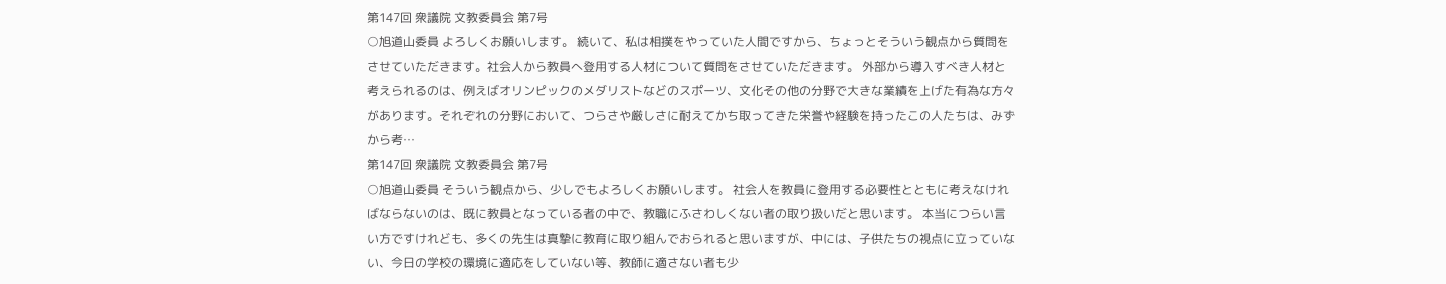第147回 衆議院 文教委員会 第7号
○旭道山委員 よろしくお願いします。 続いて、私は相撲をやっていた人間ですから、ちょっとそういう観点から質問をさせていただきます。社会人から教員へ登用する人材について質問をさせていただきます。 外部から導入すべき人材と考えられるのは、例えばオリンピックのメダリストなどのスポーツ、文化その他の分野で大きな業績を上げた有為な方々があります。それぞれの分野において、つらさや厳しさに耐えてかち取ってきた栄誉や経験を持ったこの人たちは、みずから考…
第147回 衆議院 文教委員会 第7号
○旭道山委員 そういう観点から、少しでもよろしくお願いします。 社会人を教員に登用する必要性とともに考えなければならないのは、既に教員となっている者の中で、教職にふさわしくない者の取り扱いだと思います。 本当につらい言い方ですけれども、多くの先生は真摯に教育に取り組んでおられると思いますが、中には、子供たちの視点に立っていない、今日の学校の環境に適応をしていない等、教師に適さない者も少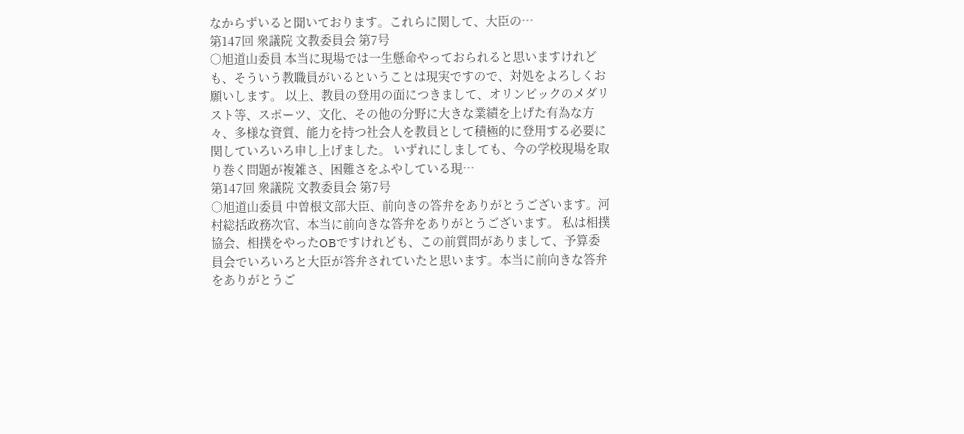なからずいると聞いております。これらに関して、大臣の…
第147回 衆議院 文教委員会 第7号
○旭道山委員 本当に現場では一生懸命やっておられると思いますけれども、そういう教職員がいるということは現実ですので、対処をよろしくお願いします。 以上、教員の登用の面につきまして、オリンピックのメダリスト等、スポーツ、文化、その他の分野に大きな業績を上げた有為な方々、多様な資質、能力を持つ社会人を教員として積極的に登用する必要に関していろいろ申し上げました。 いずれにしましても、今の学校現場を取り巻く問題が複雑さ、困難さをふやしている現…
第147回 衆議院 文教委員会 第7号
○旭道山委員 中曽根文部大臣、前向きの答弁をありがとうございます。河村総括政務次官、本当に前向きな答弁をありがとうございます。 私は相撲協会、相撲をやったOBですけれども、この前質問がありまして、予算委員会でいろいろと大臣が答弁されていたと思います。本当に前向きな答弁をありがとうご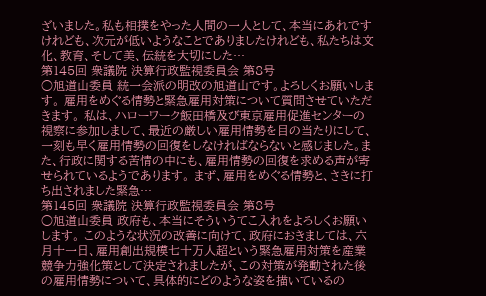ざいました。私も相撲をやった人間の一人として、本当にあれですけれども、次元が低いようなことでありましたけれども、私たちは文化、教育、そして美、伝統を大切にした…
第145回 衆議院 決算行政監視委員会 第8号
○旭道山委員 統一会派の明改の旭道山です。よろしくお願いします。 雇用をめぐる情勢と緊急雇用対策について質問させていただきます。 私は、ハローワーク飯田橋及び東京雇用促進センターの視察に参加しまして、最近の厳しい雇用情勢を目の当たりにして、一刻も早く雇用情勢の回復をしなければならないと感じました。また、行政に関する苦情の中にも、雇用情勢の回復を求める声が寄せられているようであります。 まず、雇用をめぐる情勢と、さきに打ち出されました緊急…
第145回 衆議院 決算行政監視委員会 第8号
○旭道山委員 政府も、本当にそういうてこ入れをよろしくお願いします。 このような状況の改善に向けて、政府におきましては、六月十一日、雇用創出規模七十万人超という緊急雇用対策を産業競争力強化策として決定されましたが、この対策が発動された後の雇用情勢について、具体的にどのような姿を描いているの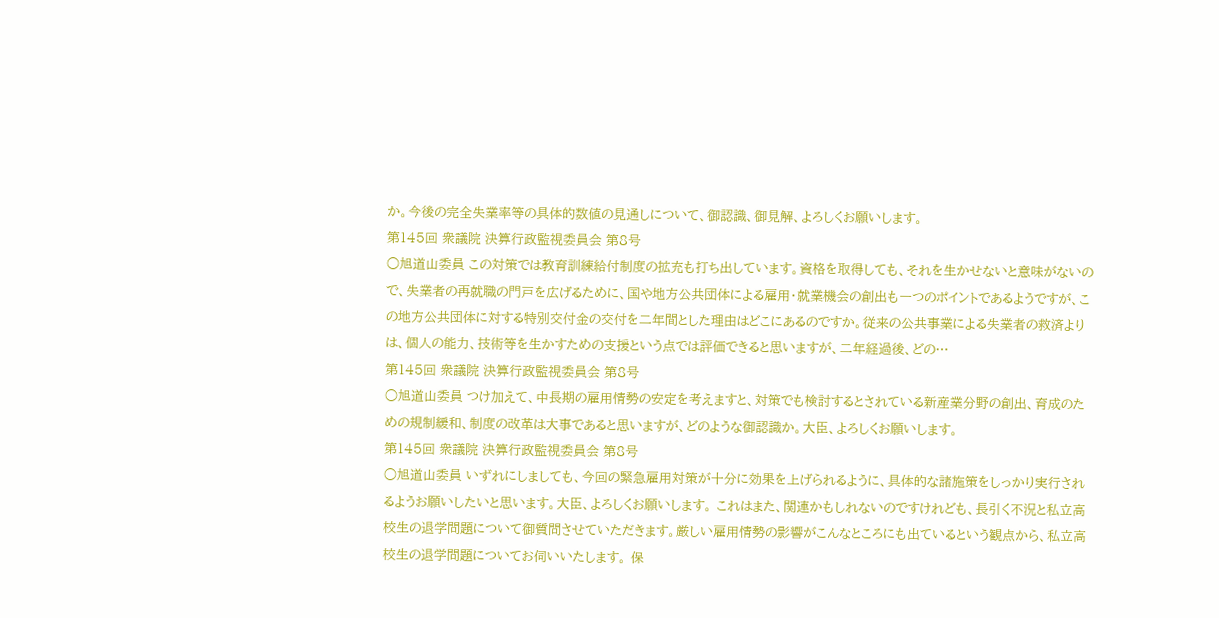か。今後の完全失業率等の具体的数値の見通しについて、御認識、御見解、よろしくお願いします。
第145回 衆議院 決算行政監視委員会 第8号
○旭道山委員 この対策では教育訓練給付制度の拡充も打ち出しています。資格を取得しても、それを生かせないと意味がないので、失業者の再就職の門戸を広げるために、国や地方公共団体による雇用・就業機会の創出も一つのポイントであるようですが、この地方公共団体に対する特別交付金の交付を二年間とした理由はどこにあるのですか。従来の公共事業による失業者の救済よりは、個人の能力、技術等を生かすための支援という点では評価できると思いますが、二年経過後、どの…
第145回 衆議院 決算行政監視委員会 第8号
○旭道山委員 つけ加えて、中長期の雇用情勢の安定を考えますと、対策でも検討するとされている新産業分野の創出、育成のための規制緩和、制度の改革は大事であると思いますが、どのような御認識か。大臣、よろしくお願いします。
第145回 衆議院 決算行政監視委員会 第8号
○旭道山委員 いずれにしましても、今回の緊急雇用対策が十分に効果を上げられるように、具体的な諸施策をしっかり実行されるようお願いしたいと思います。大臣、よろしくお願いします。 これはまた、関連かもしれないのですけれども、長引く不況と私立高校生の退学問題について御質問させていただきます。厳しい雇用情勢の影響がこんなところにも出ているという観点から、私立高校生の退学問題についてお伺いいたします。 保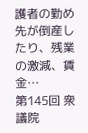護者の勤め先が倒産したり、残業の激減、賃金…
第145回 衆議院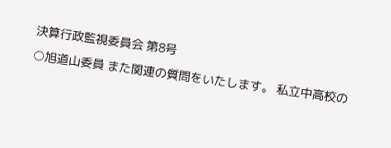決算行政監視委員会 第8号
○旭道山委員 また関連の質問をいたします。 私立中高校の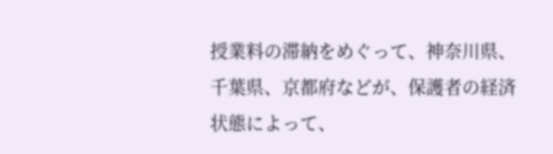授業料の滞納をめぐって、神奈川県、千葉県、京都府などが、保護者の経済状態によって、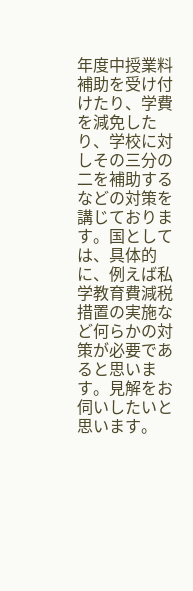年度中授業料補助を受け付けたり、学費を減免したり、学校に対しその三分の二を補助するなどの対策を講じております。国としては、具体的に、例えば私学教育費減税措置の実施など何らかの対策が必要であると思います。見解をお伺いしたいと思います。